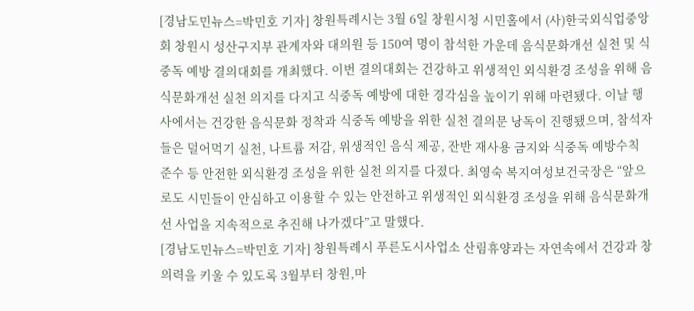[경남도민뉴스=박민호 기자] 창원특례시는 3월 6일 창원시청 시민홀에서 (사)한국외식업중앙회 창원시 성산구지부 관계자와 대의원 등 150여 명이 참석한 가운데 음식문화개선 실천 및 식중독 예방 결의대회를 개최했다. 이번 결의대회는 건강하고 위생적인 외식환경 조성을 위해 음식문화개선 실천 의지를 다지고 식중독 예방에 대한 경각심을 높이기 위해 마련됐다. 이날 행사에서는 건강한 음식문화 정착과 식중독 예방을 위한 실천 결의문 낭독이 진행됐으며, 참석자들은 덜어먹기 실천, 나트륨 저감, 위생적인 음식 제공, 잔반 재사용 금지와 식중독 예방수칙 준수 등 안전한 외식환경 조성을 위한 실천 의지를 다졌다. 최영숙 복지여성보건국장은 “앞으로도 시민들이 안심하고 이용할 수 있는 안전하고 위생적인 외식환경 조성을 위해 음식문화개선 사업을 지속적으로 추진해 나가겠다”고 말했다.
[경남도민뉴스=박민호 기자] 창원특례시 푸른도시사업소 산림휴양과는 자연속에서 건강과 창의력을 키울 수 있도록 3월부터 창원,마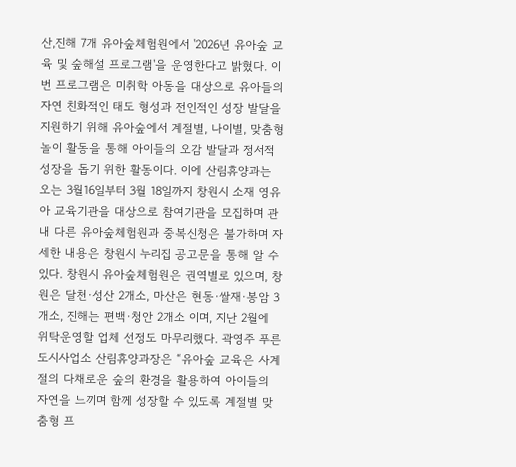산,진해 7개 유아숲체험원에서 '2026년 유아숲 교육 및 숲해설 프로그램'을 운영한다고 밝혔다. 이번 프로그램은 미취학 아동을 대상으로 유아들의 자연 친화적인 태도 형성과 전인적인 성장 발달을 지원하기 위해 유아숲에서 계절별, 나이별, 맞춤형 놀이 활동을 통해 아이들의 오감 발달과 정서적 성장을 돕기 위한 활동이다. 이에 산림휴양과는 오는 3월16일부터 3월 18일까지 창원시 소재 영유아 교육기관을 대상으로 참여기관을 모집하며 관내 다른 유아숲체험원과 중복신청은 불가하며 자세한 내용은 창원시 누리집 공고문을 통해 알 수 있다. 창원시 유아숲체험원은 권역별로 있으며, 창원은 달천·성산 2개소, 마산은 현동·쌀재·봉암 3개소, 진해는 편백·청안 2개소 이며, 지난 2월에 위탁운영할 업체 선정도 마무리했다. 곽영주 푸른도시사업소 산림휴양과장은 “유아숲 교육은 사계절의 다채로운 숲의 환경을 활용하여 아이들의 자연을 느끼며 함께 성장할 수 있도록 계절별 맞춤형 프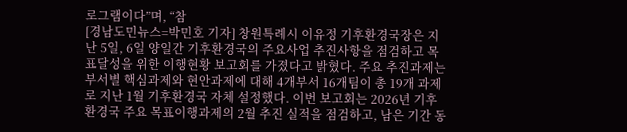로그램이다”며, “참
[경남도민뉴스=박민호 기자] 창원특례시 이유정 기후환경국장은 지난 5일, 6일 양일간 기후환경국의 주요사업 추진사항을 점검하고 목표달성을 위한 이행현황 보고회를 가졌다고 밝혔다. 주요 추진과제는 부서별 핵심과제와 현안과제에 대해 4개부서 16개팀이 총 19개 과제로 지난 1월 기후환경국 자체 설정했다. 이번 보고회는 2026년 기후환경국 주요 목표이행과제의 2월 추진 실적을 점검하고, 남은 기간 동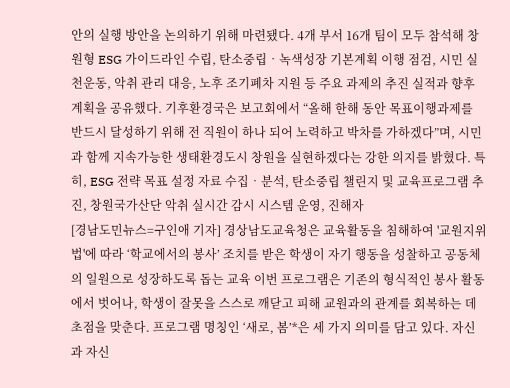안의 실행 방안을 논의하기 위해 마련됐다. 4개 부서 16개 팀이 모두 참석해 창원형 ESG 가이드라인 수립, 탄소중립‧녹색성장 기본계획 이행 점검, 시민 실천운동, 악취 관리 대응, 노후 조기폐차 지원 등 주요 과제의 추진 실적과 향후 계획을 공유했다. 기후환경국은 보고회에서 “올해 한해 동안 목표이행과제를 반드시 달성하기 위해 전 직원이 하나 되어 노력하고 박차를 가하겠다”며, 시민과 함께 지속가능한 생태환경도시 창원을 실현하겠다는 강한 의지를 밝혔다. 특히, ESG 전략 목표 설정 자료 수집‧분석, 탄소중립 챌린지 및 교육프로그램 추진, 창원국가산단 악취 실시간 감시 시스템 운영, 진해자
[경남도민뉴스=구인애 기자] 경상남도교육청은 교육활동을 침해하여 '교원지위법'에 따라 ‘학교에서의 봉사’ 조치를 받은 학생이 자기 행동을 성찰하고 공동체의 일원으로 성장하도록 돕는 교육 이번 프로그램은 기존의 형식적인 봉사 활동에서 벗어나, 학생이 잘못을 스스로 깨닫고 피해 교원과의 관계를 회복하는 데 초점을 맞춘다. 프로그램 명칭인 ‘새로, 봄’*은 세 가지 의미를 담고 있다. 자신과 자신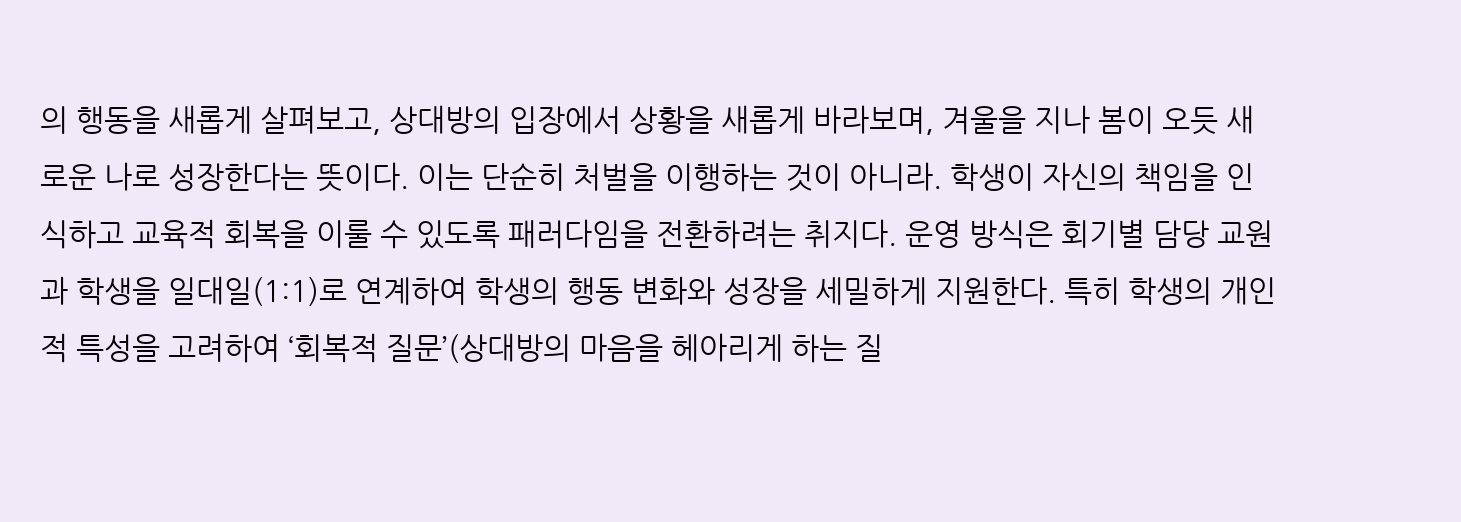의 행동을 새롭게 살펴보고, 상대방의 입장에서 상황을 새롭게 바라보며, 겨울을 지나 봄이 오듯 새로운 나로 성장한다는 뜻이다. 이는 단순히 처벌을 이행하는 것이 아니라. 학생이 자신의 책임을 인식하고 교육적 회복을 이룰 수 있도록 패러다임을 전환하려는 취지다. 운영 방식은 회기별 담당 교원과 학생을 일대일(1:1)로 연계하여 학생의 행동 변화와 성장을 세밀하게 지원한다. 특히 학생의 개인적 특성을 고려하여 ‘회복적 질문’(상대방의 마음을 헤아리게 하는 질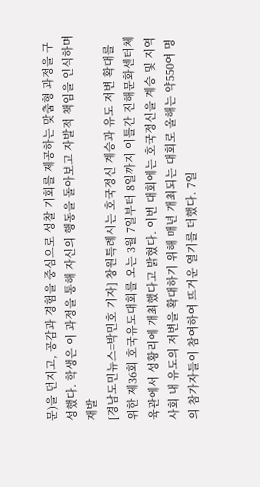문)을 던지고, 공감과 경험을 중심으로 성찰 기회를 제공하는 맞춤형 과정을 구성했다. 학생은 이 과정을 통해 자신의 행동을 돌아보고 자발적 책임을 인식하며 재발
[경남도민뉴스=박민호 기자] 창원특례시는 호국정신 계승과 유도 저변 확대를 위한 제36회 호국유도대회를 오는 3월 7일부터 8일까지 이틀간 진해문화센터체육관에서 성황리에 개최했다고 밝혔다. 이번 대회에는 호국정신을 계승 및 지역 사회 내 유도의 저변을 확대하기 위해 매년 개최되는 대회로 올해는 약550여 명의 참가자들이 참여하여 뜨거운 열기를 더했다. 7일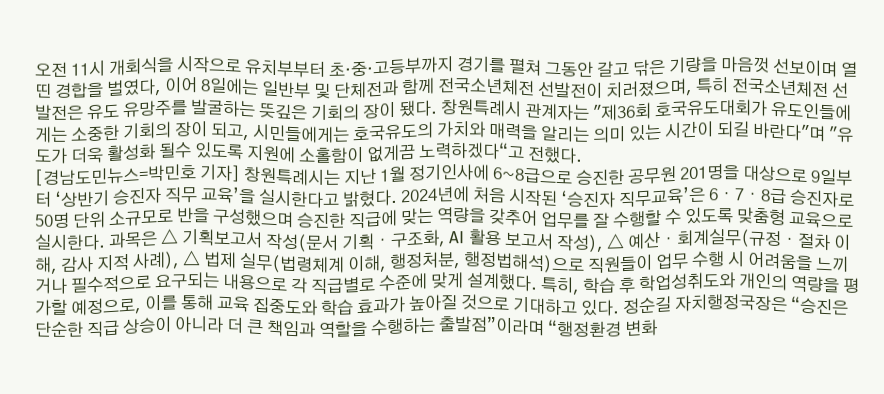오전 11시 개회식을 시작으로 유치부부터 초·중·고등부까지 경기를 펼쳐 그동안 갈고 닦은 기량을 마음껏 선보이며 열띤 경합을 벌였다, 이어 8일에는 일반부 및 단체전과 함께 전국소년체전 선발전이 치러졌으며, 특히 전국소년체전 선발전은 유도 유망주를 발굴하는 뜻깊은 기회의 장이 됐다. 창원특례시 관계자는 "제36회 호국유도대회가 유도인들에게는 소중한 기회의 장이 되고, 시민들에게는 호국유도의 가치와 매력을 알리는 의미 있는 시간이 되길 바란다"며 "유도가 더욱 활성화 될수 있도록 지원에 소홀함이 없게끔 노력하겠다“고 전했다.
[경남도민뉴스=박민호 기자] 창원특례시는 지난 1월 정기인사에 6~8급으로 승진한 공무원 201명을 대상으로 9일부터 ‘상반기 승진자 직무 교육’을 실시한다고 밝혔다. 2024년에 처음 시작된 ‘승진자 직무교육’은 6・7・8급 승진자로 50명 단위 소규모로 반을 구성했으며 승진한 직급에 맞는 역량을 갖추어 업무를 잘 수행할 수 있도록 맞춤형 교육으로 실시한다. 과목은 △ 기획보고서 작성(문서 기획・구조화, AI 활용 보고서 작성), △ 예산・회계실무(규정・절차 이해, 감사 지적 사례), △ 법제 실무(법령체계 이해, 행정처분, 행정법해석)으로 직원들이 업무 수행 시 어려움을 느끼거나 필수적으로 요구되는 내용으로 각 직급별로 수준에 맞게 설계했다. 특히, 학습 후 학업성취도와 개인의 역량을 평가할 예정으로, 이를 통해 교육 집중도와 학습 효과가 높아질 것으로 기대하고 있다. 정순길 자치행정국장은 “승진은 단순한 직급 상승이 아니라 더 큰 책임과 역할을 수행하는 출발점”이라며 “행정환경 변화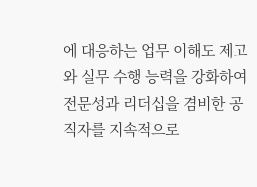에 대응하는 업무 이해도 제고와 실무 수행 능력을 강화하여 전문성과 리더십을 겸비한 공직자를 지속적으로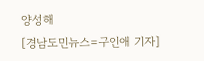양성해
[경남도민뉴스=구인애 기자]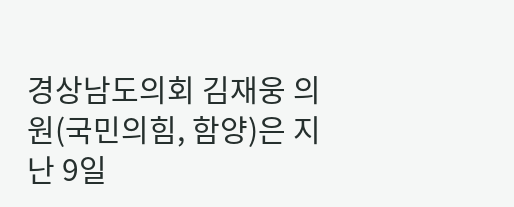경상남도의회 김재웅 의원(국민의힘, 함양)은 지난 9일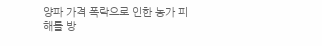양파 가격 폭락으로 인한 농가 피해를 방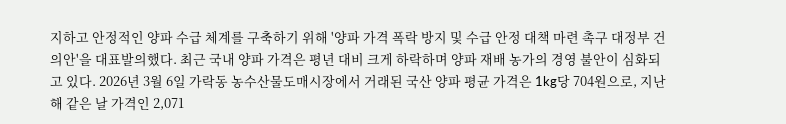지하고 안정적인 양파 수급 체계를 구축하기 위해 '양파 가격 폭락 방지 및 수급 안정 대책 마련 촉구 대정부 건의안'을 대표발의했다. 최근 국내 양파 가격은 평년 대비 크게 하락하며 양파 재배 농가의 경영 불안이 심화되고 있다. 2026년 3월 6일 가락동 농수산물도매시장에서 거래된 국산 양파 평균 가격은 1kg당 704원으로, 지난해 같은 날 가격인 2,071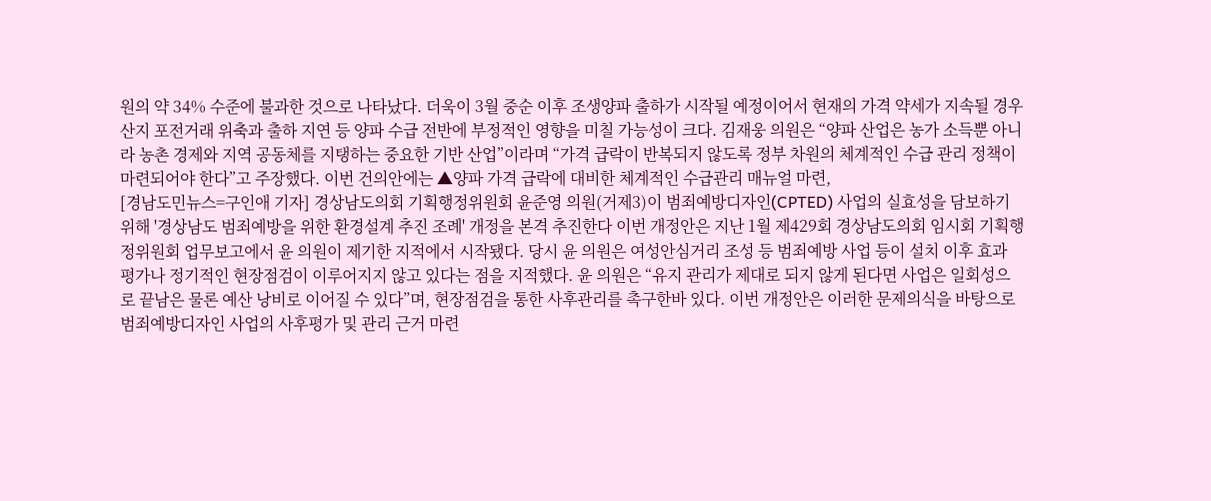원의 약 34% 수준에 불과한 것으로 나타났다. 더욱이 3월 중순 이후 조생양파 출하가 시작될 예정이어서 현재의 가격 약세가 지속될 경우 산지 포전거래 위축과 출하 지연 등 양파 수급 전반에 부정적인 영향을 미칠 가능성이 크다. 김재웅 의원은 “양파 산업은 농가 소득뿐 아니라 농촌 경제와 지역 공동체를 지탱하는 중요한 기반 산업”이라며 “가격 급락이 반복되지 않도록 정부 차원의 체계적인 수급 관리 정책이 마련되어야 한다”고 주장했다. 이번 건의안에는 ▲양파 가격 급락에 대비한 체계적인 수급관리 매뉴얼 마련,
[경남도민뉴스=구인애 기자] 경상남도의회 기획행정위원회 윤준영 의원(거제3)이 범죄예방디자인(CPTED) 사업의 실효성을 담보하기 위해 '경상남도 범죄예방을 위한 환경설계 추진 조례' 개정을 본격 추진한다 이번 개정안은 지난 1월 제429회 경상남도의회 임시회 기획행정위원회 업무보고에서 윤 의원이 제기한 지적에서 시작됐다. 당시 윤 의원은 여성안심거리 조성 등 범죄예방 사업 등이 설치 이후 효과 평가나 정기적인 현장점검이 이루어지지 않고 있다는 점을 지적했다. 윤 의원은 “유지 관리가 제대로 되지 않게 된다면 사업은 일회성으로 끝남은 물론 예산 낭비로 이어질 수 있다”며, 현장점검을 통한 사후관리를 촉구한바 있다. 이번 개정안은 이러한 문제의식을 바탕으로 범죄예방디자인 사업의 사후평가 및 관리 근거 마련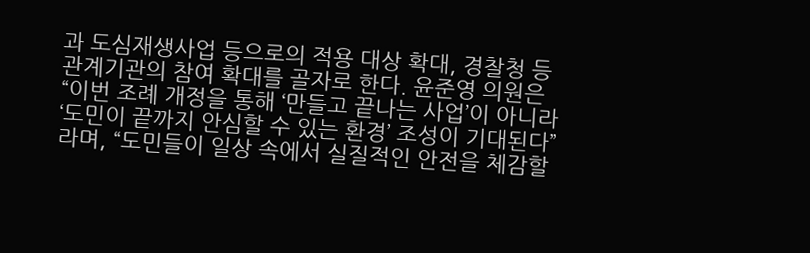과 도심재생사업 등으로의 적용 대상 확대, 경찰청 등 관계기관의 참여 확대를 골자로 한다. 윤준영 의원은 “이번 조례 개정을 통해 ‘만들고 끝나는 사업’이 아니라 ‘도민이 끝까지 안심할 수 있는 환경’ 조성이 기대된다”라며, “도민들이 일상 속에서 실질적인 안전을 체감할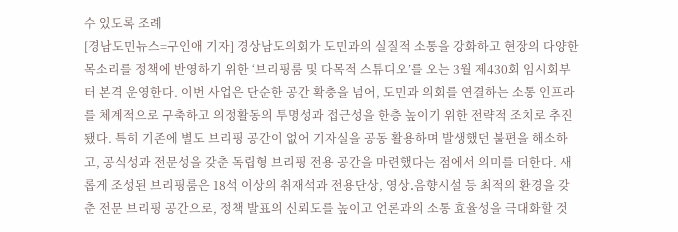수 있도록 조례
[경남도민뉴스=구인애 기자] 경상남도의회가 도민과의 실질적 소통을 강화하고 현장의 다양한 목소리를 정책에 반영하기 위한 ‘브리핑룸 및 다목적 스튜디오’를 오는 3월 제430회 임시회부터 본격 운영한다. 이번 사업은 단순한 공간 확충을 넘어, 도민과 의회를 연결하는 소통 인프라를 체계적으로 구축하고 의정활동의 투명성과 접근성을 한층 높이기 위한 전략적 조치로 추진됐다. 특히 기존에 별도 브리핑 공간이 없어 기자실을 공동 활용하며 발생했던 불편을 해소하고, 공식성과 전문성을 갖춘 독립형 브리핑 전용 공간을 마련했다는 점에서 의미를 더한다. 새롭게 조성된 브리핑룸은 18석 이상의 취재석과 전용단상, 영상․음향시설 등 최적의 환경을 갖춘 전문 브리핑 공간으로, 정책 발표의 신뢰도를 높이고 언론과의 소통 효율성을 극대화할 것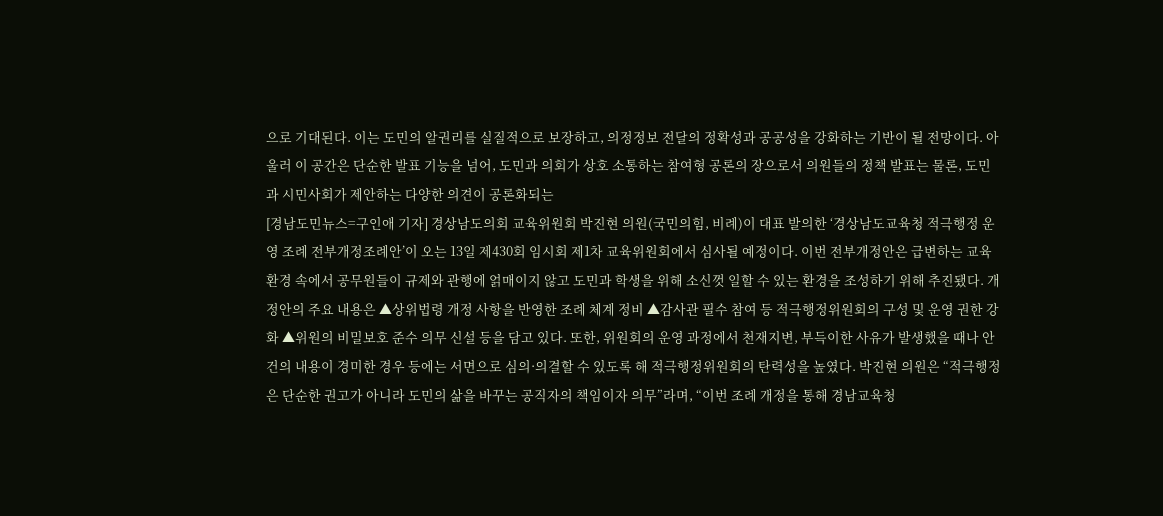으로 기대된다. 이는 도민의 알권리를 실질적으로 보장하고, 의정정보 전달의 정확성과 공공성을 강화하는 기반이 될 전망이다. 아울러 이 공간은 단순한 발표 기능을 넘어, 도민과 의회가 상호 소통하는 참여형 공론의 장으로서 의원들의 정책 발표는 물론, 도민과 시민사회가 제안하는 다양한 의견이 공론화되는
[경남도민뉴스=구인애 기자] 경상남도의회 교육위원회 박진현 의원(국민의힘, 비례)이 대표 발의한 ‘경상남도교육청 적극행정 운영 조례 전부개정조례안’이 오는 13일 제430회 임시회 제1차 교육위원회에서 심사될 예정이다. 이번 전부개정안은 급변하는 교육 환경 속에서 공무원들이 규제와 관행에 얽매이지 않고 도민과 학생을 위해 소신껏 일할 수 있는 환경을 조성하기 위해 추진됐다. 개정안의 주요 내용은 ▲상위법령 개정 사항을 반영한 조례 체계 정비 ▲감사관 필수 참여 등 적극행정위원회의 구성 및 운영 권한 강화 ▲위원의 비밀보호 준수 의무 신설 등을 담고 있다. 또한, 위원회의 운영 과정에서 천재지변, 부득이한 사유가 발생했을 때나 안건의 내용이 경미한 경우 등에는 서면으로 심의·의결할 수 있도록 해 적극행정위원회의 탄력성을 높였다. 박진현 의원은 “적극행정은 단순한 권고가 아니라 도민의 삶을 바꾸는 공직자의 책임이자 의무”라며, “이번 조례 개정을 통해 경남교육청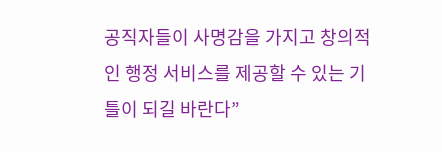공직자들이 사명감을 가지고 창의적인 행정 서비스를 제공할 수 있는 기틀이 되길 바란다”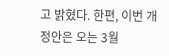고 밝혔다. 한편, 이번 개정안은 오는 3월